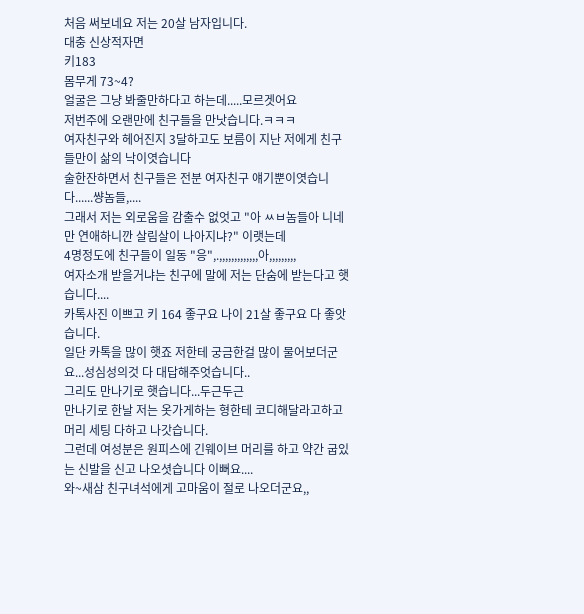처음 써보네요 저는 20살 남자입니다.
대충 신상적자면
키183
몸무게 73~4?
얼굴은 그냥 봐줄만하다고 하는데.....모르겟어요
저번주에 오랜만에 친구들을 만낫습니다.ㅋㅋㅋ
여자친구와 헤어진지 3달하고도 보름이 지난 저에게 친구들만이 삶의 낙이엿습니다
술한잔하면서 친구들은 전분 여자친구 얘기뿐이엿습니다......썅놈들,....
그래서 저는 외로움을 감출수 없엇고 "아 ㅆㅂ놈들아 니네만 연애하니깐 살림살이 나아지냐?" 이랫는데
4명정도에 친구들이 일동 "응",.,,,,,,,,,,,,,아,,,,,,,,,
여자소개 받을거냐는 친구에 말에 저는 단숨에 받는다고 햇습니다....
카톡사진 이쁘고 키 164 좋구요 나이 21살 좋구요 다 좋앗습니다.
일단 카톡을 많이 햇죠 저한테 궁금한걸 많이 물어보더군요...성심성의것 다 대답해주엇습니다..
그리도 만나기로 햇습니다...두근두근
만나기로 한날 저는 옷가게하는 형한테 코디해달라고하고 머리 세팅 다하고 나갓습니다.
그런데 여성분은 원피스에 긴웨이브 머리를 하고 약간 굽있는 신발을 신고 나오셧습니다 이뻐요....
와~새삼 친구녀석에게 고마움이 절로 나오더군요,,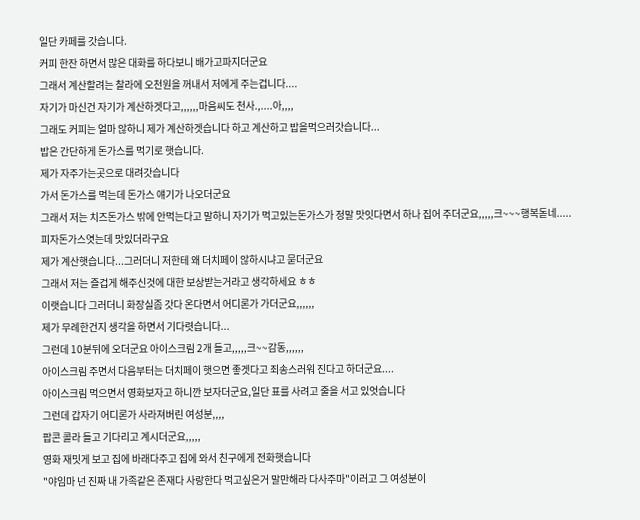일단 카페를 갓습니다.
커피 한잔 하면서 많은 대화를 하다보니 배가고파지더군요
그래서 계산할려는 찰라에 오천원을 꺼내서 저에게 주는겁니다....
자기가 마신건 자기가 계산하겟다고,,,,,,마음씨도 천사.,....아,,,,
그래도 커피는 얼마 않하니 제가 계산하겟습니다 하고 계산하고 밥을먹으러갓습니다...
밥은 간단하게 돈가스를 먹기로 햇습니다.
제가 자주가는곳으로 대려갓습니다
가서 돈가스를 먹는데 돈가스 얘기가 나오더군요
그래서 저는 치즈돈가스 밖에 안먹는다고 말하니 자기가 먹고있는돈가스가 정말 맛잇다면서 하나 집어 주더군요,,,,,크~~~행복돋네.....
피자돈가스엿는데 맛있더라구요
제가 계산햇습니다...그러더니 저한테 왜 더치페이 않하시냐고 묻더군요
그래서 저는 즐겁게 해주신것에 대한 보상받는거라고 생각하세요 ㅎㅎ
이랫습니다 그러더니 화장실좀 갓다 온다면서 어디론가 가더군요,,,,,,
제가 무례한건지 생각을 하면서 기다렷습니다...
그런데 10분뒤에 오더군요 아이스크림 2개 들고,,,,,크~~감동,,,,,,
아이스크림 주면서 다음부터는 더치페이 햇으면 좋겟다고 죄송스러워 진다고 하더군요....
아이스크림 먹으면서 영화보자고 하니깐 보자더군요,일단 표를 사려고 줄을 서고 있엇습니다
그런데 갑자기 어디론가 사라져버린 여성분,,,,
팝콘 콜라 들고 기다리고 계시더군요,,,,,
영화 재밋게 보고 집에 바래다주고 집에 와서 친구에게 전화햇습니다
"야임마 넌 진짜 내 가족같은 존재다 사랑한다 먹고싶은거 말만해라 다사주마"이러고 그 여성분이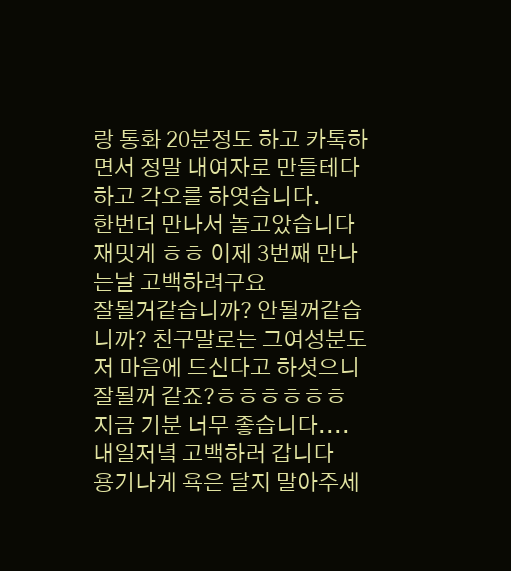랑 통화 20분정도 하고 카톡하면서 정말 내여자로 만들테다 하고 각오를 하엿습니다.
한번더 만나서 놀고았습니다 재밋게 ㅎㅎ 이제 3번째 만나는날 고백하려구요
잘될거같습니까? 안될꺼같습니까? 친구말로는 그여성분도 저 마음에 드신다고 하셧으니
잘될꺼 같죠?ㅎㅎㅎㅎㅎㅎ
지금 기분 너무 좋습니다....내일저녘 고백하러 갑니다
용기나게 욕은 달지 말아주세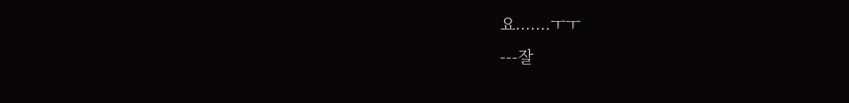요.......ㅜㅜ
---잘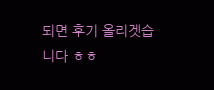되면 후기 올리겟습니다 ㅎㅎ